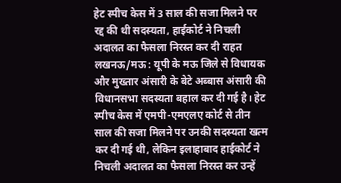हेट स्पीच केस में 3 साल की सजा मिलने पर रद्द की थी सदस्यता, हाईकोर्ट ने निचली अदालत का फैसला निरस्त कर दी राहत
लखनऊ/मऊ : यूपी के मऊ जिले से विधायक और मुख्तार अंसारी के बेटे अब्बास अंसारी की विधानसभा सदस्यता बहाल कर दी गई है। हेट स्पीच केस में एमपी-एमएलए कोर्ट से तीन साल की सजा मिलने पर उनकी सदस्यता खत्म कर दी गई थी, लेकिन इलाहाबाद हाईकोर्ट ने निचली अदालत का फैसला निरस्त कर उन्हें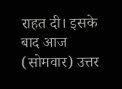राहत दी। इसके बाद आज (सोमवार) उत्तर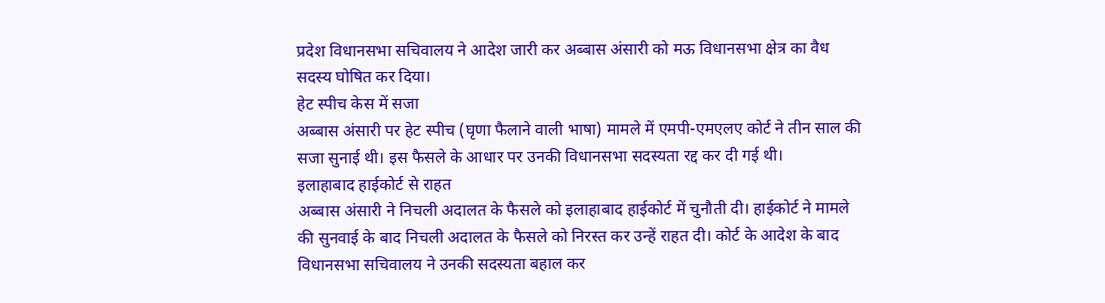प्रदेश विधानसभा सचिवालय ने आदेश जारी कर अब्बास अंसारी को मऊ विधानसभा क्षेत्र का वैध सदस्य घोषित कर दिया।
हेट स्पीच केस में सजा
अब्बास अंसारी पर हेट स्पीच (घृणा फैलाने वाली भाषा) मामले में एमपी-एमएलए कोर्ट ने तीन साल की सजा सुनाई थी। इस फैसले के आधार पर उनकी विधानसभा सदस्यता रद्द कर दी गई थी।
इलाहाबाद हाईकोर्ट से राहत
अब्बास अंसारी ने निचली अदालत के फैसले को इलाहाबाद हाईकोर्ट में चुनौती दी। हाईकोर्ट ने मामले की सुनवाई के बाद निचली अदालत के फैसले को निरस्त कर उन्हें राहत दी। कोर्ट के आदेश के बाद विधानसभा सचिवालय ने उनकी सदस्यता बहाल कर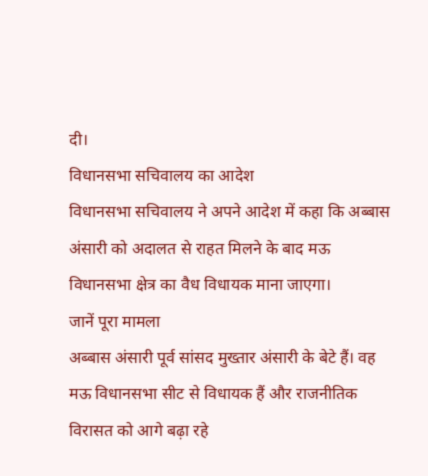दी।
विधानसभा सचिवालय का आदेश
विधानसभा सचिवालय ने अपने आदेश में कहा कि अब्बास अंसारी को अदालत से राहत मिलने के बाद मऊ विधानसभा क्षेत्र का वैध विधायक माना जाएगा।
जानें पूरा मामला
अब्बास अंसारी पूर्व सांसद मुख्तार अंसारी के बेटे हैं। वह मऊ विधानसभा सीट से विधायक हैं और राजनीतिक विरासत को आगे बढ़ा रहे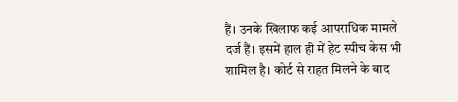हैं। उनके खिलाफ कई आपराधिक मामले दर्ज हैं। इसमें हाल ही में हेट स्पीच केस भी शामिल है। कोर्ट से राहत मिलने के बाद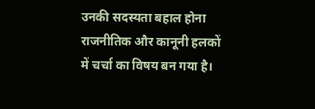उनकी सदस्यता बहाल होना राजनीतिक और कानूनी हलकों में चर्चा का विषय बन गया है।